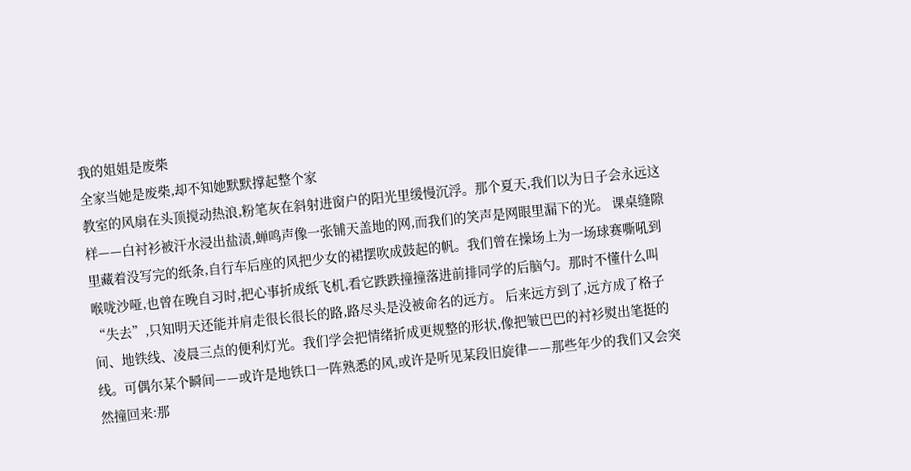我的姐姐是废柴
全家当她是废柴,却不知她默默撑起整个家
教室的风扇在头顶搅动热浪,粉笔灰在斜射进窗户的阳光里缓慢沉浮。那个夏天,我们以为日子会永远这样——白衬衫被汗水浸出盐渍,蝉鸣声像一张铺天盖地的网,而我们的笑声是网眼里漏下的光。 课桌缝隙里藏着没写完的纸条,自行车后座的风把少女的裙摆吹成鼓起的帆。我们曾在操场上为一场球赛嘶吼到喉咙沙哑,也曾在晚自习时,把心事折成纸飞机,看它跌跌撞撞落进前排同学的后脑勺。那时不懂什么叫“失去”,只知明天还能并肩走很长很长的路,路尽头是没被命名的远方。 后来远方到了,远方成了格子间、地铁线、凌晨三点的便利灯光。我们学会把情绪折成更规整的形状,像把皱巴巴的衬衫熨出笔挺的线。可偶尔某个瞬间——或许是地铁口一阵熟悉的风,或许是听见某段旧旋律——那些年少的我们又会突然撞回来:那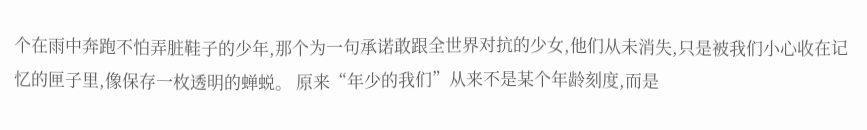个在雨中奔跑不怕弄脏鞋子的少年,那个为一句承诺敢跟全世界对抗的少女,他们从未消失,只是被我们小心收在记忆的匣子里,像保存一枚透明的蝉蜕。 原来“年少的我们”从来不是某个年龄刻度,而是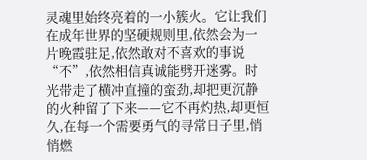灵魂里始终亮着的一小簇火。它让我们在成年世界的坚硬规则里,依然会为一片晚霞驻足,依然敢对不喜欢的事说“不”,依然相信真诚能劈开迷雾。时光带走了横冲直撞的蛮劲,却把更沉静的火种留了下来——它不再灼热,却更恒久,在每一个需要勇气的寻常日子里,悄悄燃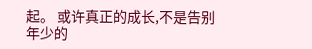起。 或许真正的成长,不是告别年少的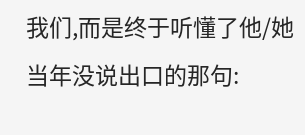我们,而是终于听懂了他/她当年没说出口的那句: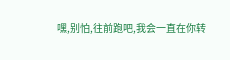嘿,别怕,往前跑吧,我会一直在你转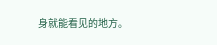身就能看见的地方。